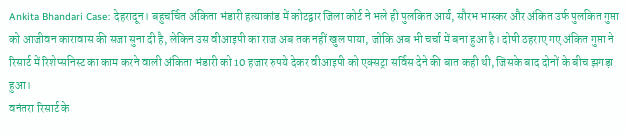Ankita Bhandari Case: देहरादून। बहुचर्चित अंकिता भंडारी हत्याकांड में कोटद्वार जिला कोर्ट ने भले ही पुलकित आर्य, सौरभ भास्कर और अंकित उर्फ पुलकित गुप्ता को आजीवन कारावास की सजा सुना दी है, लेकिन उस वीआइपी का राज अब तक नहीं खुल पाया, जोकि अब भी चर्चा में बना हुआ है। दोषी ठहराए गए अंकित गुप्ता ने रिसार्ट में रिशेप्सनिस्ट का काम करने वाली अंकिता भंडारी को 10 हजार रुपये देकर वीआइपी को एक्सट्रा सर्विस देने की बात कही थी, जिसके बाद दोनों के बीच झगड़ा हुआ।
वनंतरा रिसार्ट के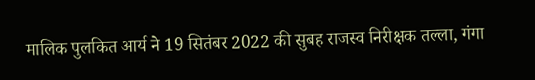मालिक पुलकित आर्य ने 19 सितंबर 2022 की सुबह राजस्व निरीक्षक तल्ला, गंगा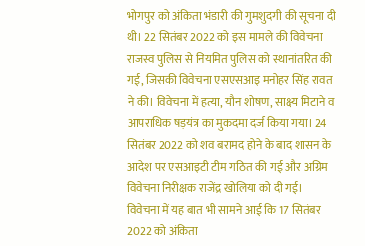भोगपुर को अंकिता भंडारी की गुमशुदगी की सूचना दी थी। 22 सितंबर 2022 को इस मामले की विवेचना राजस्व पुलिस से नियमित पुलिस को स्थानांतरित की गई, जिसकी विवेचना एसएसआइ मनोहर सिंह रावत ने की। विवेचना में हत्या, यौन शोषण, साक्ष्य मिटाने व आपराधिक षड़यंत्र का मुकदमा दर्ज किया गया। 24 सितंबर 2022 को शव बरामद होने के बाद शासन के आदेश पर एसआइटी टीम गठित की गई और अग्रिम विवेचना निरीक्षक राजेंद्र खोलिया को दी गई।
विवेचना में यह बात भी सामने आई कि 17 सितंबर 2022 को अंकिता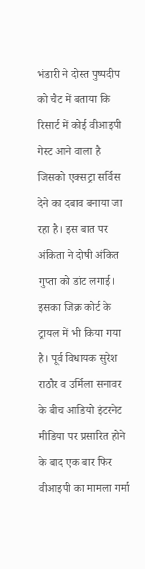भंडारी ने दोस्त पुष्पदीप को चैट में बताया कि रिसार्ट में कोई वीआइपी गेस्ट आने वाला है जिसको एक्सट्रा सर्विस देने का दबाव बनाया जा रहा है। इस बात पर अंकिता ने दोषी अंकित गुप्ता को डांट लगाई। इसका जिक्र कोर्ट के ट्रायल में भी किया गया है। पूर्व विधायक सुरेश राठौर व उर्मिला सनावर के बीच आडियो इंटरनेट मीडिया पर प्रसारित होने के बाद एक बार फिर वीआइपी का मामला गर्मा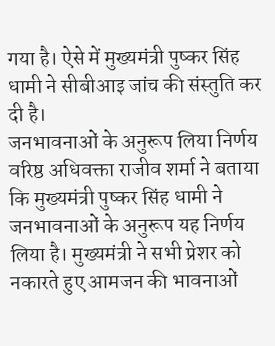गया है। ऐसे में मुख्यमंत्री पुष्कर सिंह धामी ने सीबीआइ जांच की संस्तुति कर दी है।
जनभावनाओं के अनुरूप लिया निर्णय
वरिष्ठ अधिवक्ता राजीव शर्मा ने बताया कि मुख्यमंत्री पुष्कर सिंह धामी ने जनभावनाओं के अनुरूप यह निर्णय लिया है। मुख्यमंत्री ने सभी प्रेशर को नकारते हुए आमजन की भावनाओं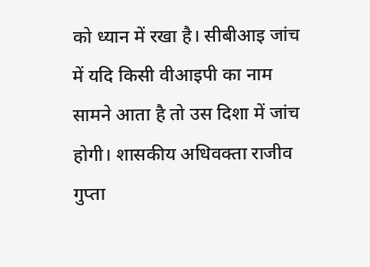को ध्यान में रखा है। सीबीआइ जांच में यदि किसी वीआइपी का नाम सामने आता है तो उस दिशा में जांच होगी। शासकीय अधिवक्ता राजीव गुप्ता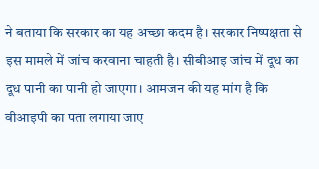ने बताया कि सरकार का यह अच्छा कदम है। सरकार निष्पक्षता से इस मामले में जांच करवाना चाहती है। सीबीआइ जांच में दूध का दूध पानी का पानी हो जाएगा। आमजन की यह मांग है कि वीआइपी का पता लगाया जाए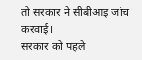तो सरकार ने सीबीआइ जांच करवाई।
सरकार को पहले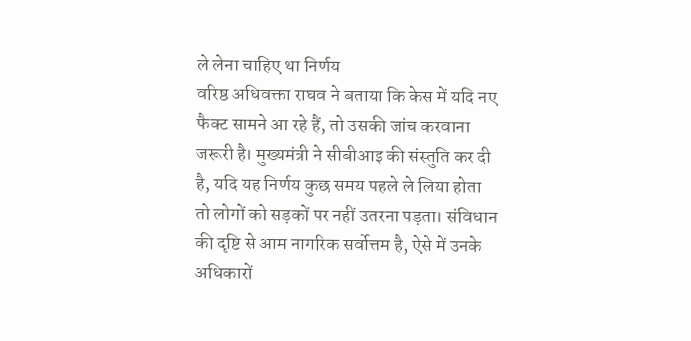ले लेना चाहिए था निर्णय
वरिष्ठ अधिवक्ता राघव ने बताया कि केस में यदि नए फैक्ट सामने आ रहे हैं, तो उसकी जांच करवाना जरूरी है। मुख्यमंत्री ने सीबीआइ की संस्तुति कर दी है, यदि यह निर्णय कुछ समय पहले ले लिया होता तो लोगों को सड़कों पर नहीं उतरना पड़ता। संविधान की दृष्टि से आम नागरिक सर्वोत्तम है, ऐसे में उनके अधिकारों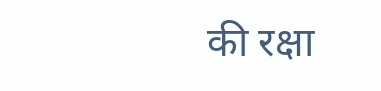की रक्षा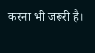करना भी जरूरी है।